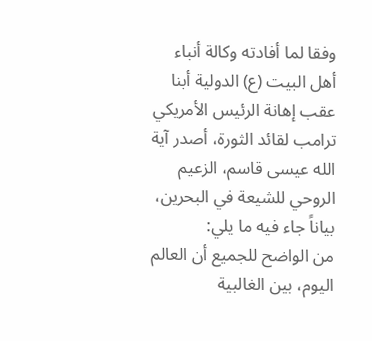وفقا لما أفادته وكالة أنباء أهل البيت (ع) الدولية أبنا عقب إهانة الرئيس الأمريكي ترامب لقائد الثورة، أصدر آية الله عيسى قاسم، الزعيم الروحي للشيعة في البحرين، بياناً جاء فيه ما يلي:
من الواضح للجميع أن العالم اليوم، بين الغالبية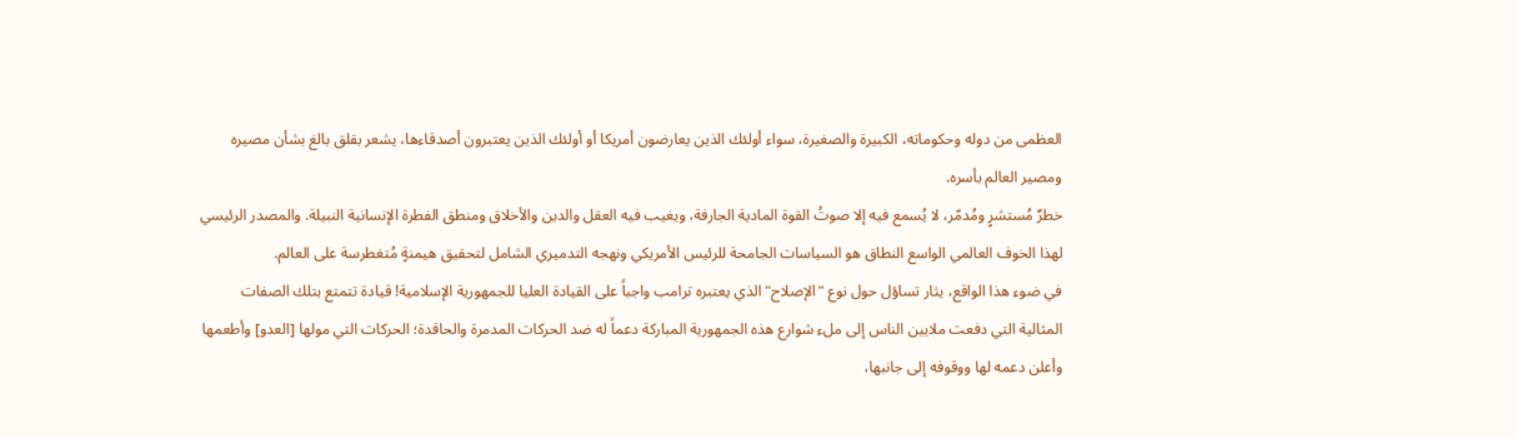العظمى من دوله وحكوماته، الكبيرة والصغيرة، سواء أولئك الذين يعارضون أمريكا أو أولئك الذين يعتبرون أصدقاءها، يشعر بقلق بالغ بشأن مصيره ومصير العالم بأسره.
خطرٌ مُستشرٍ ومُدمّر، لا يُسمع فيه إلا صوتُ القوة المادية الجارفة، ويغيب فيه العقل والدين والأخلاق ومنطق الفطرة الإنسانية النبيلة. والمصدر الرئيسي لهذا الخوف العالمي الواسع النطاق هو السياسات الجامحة للرئيس الأمريكي ونهجه التدميري الشامل لتحقيق هيمنةٍ مُتغطرسة على العالم.
في ضوء هذا الواقع، يثار تساؤل حول نوع "الإصلاح" الذي يعتبره ترامب واجباً على القيادة العليا للجمهورية الإسلامية! قيادة تتمتع بتلك الصفات المثالية التي دفعت ملايين الناس إلى ملء شوارع هذه الجمهورية المباركة دعماً له ضد الحركات المدمرة والحاقدة؛ الحركات التي مولها [العدو] وأطعمها وأعلن دعمه لها ووقوفه إلى جانبها،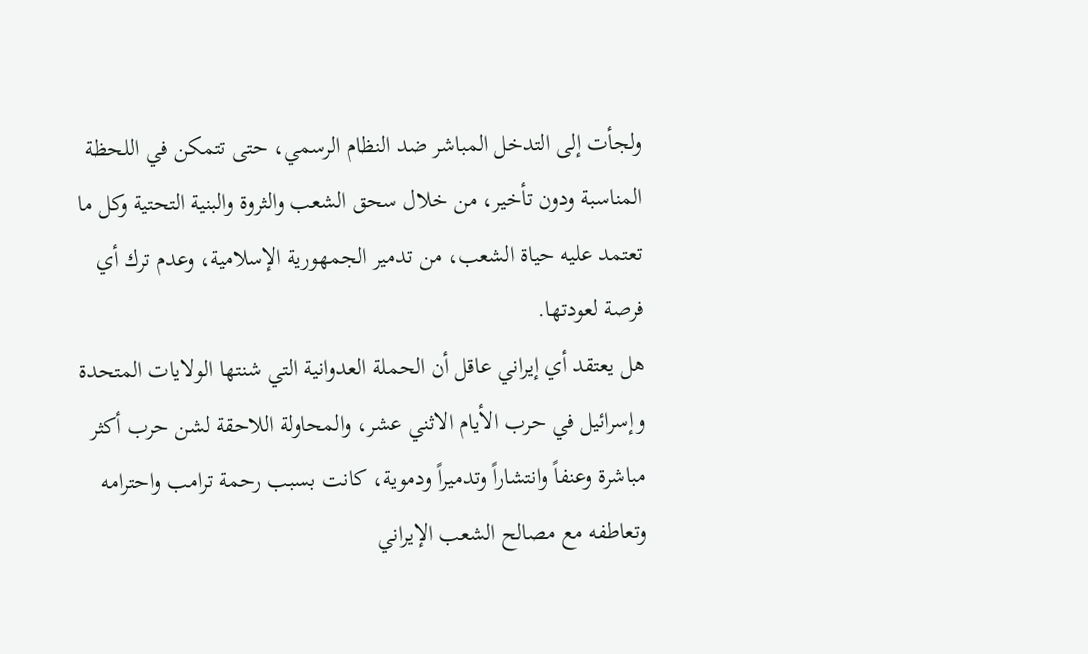ولجأت إلى التدخل المباشر ضد النظام الرسمي، حتى تتمكن في اللحظة المناسبة ودون تأخير، من خلال سحق الشعب والثروة والبنية التحتية وكل ما تعتمد عليه حياة الشعب، من تدمير الجمهورية الإسلامية، وعدم ترك أي فرصة لعودتها.
هل يعتقد أي إيراني عاقل أن الحملة العدوانية التي شنتها الولايات المتحدة وإسرائيل في حرب الأيام الاثني عشر، والمحاولة اللاحقة لشن حرب أكثر مباشرة وعنفاً وانتشاراً وتدميراً ودموية، كانت بسبب رحمة ترامب واحترامه وتعاطفه مع مصالح الشعب الإيراني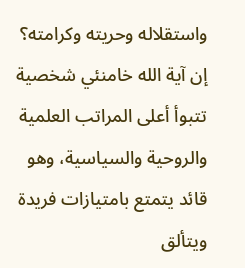واستقلاله وحريته وكرامته؟ إن آية الله خامنئي شخصية تتبوأ أعلى المراتب العلمية والروحية والسياسية، وهو قائد يتمتع بامتيازات فريدة ويتألق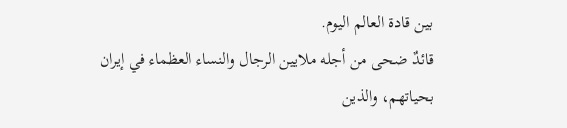بين قادة العالم اليوم.
قائدٌ ضحى من أجله ملايين الرجال والنساء العظماء في إيران بحياتهم، والذين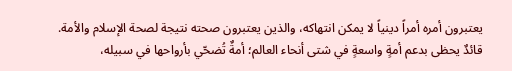يعتبرون أمره أمراً دينياً لا يمكن انتهاكه، والذين يعتبرون صحته نتيجة لصحة الإسلام والأمة.
قائدٌ يحظى بدعم أمةٍ واسعةٍ في شتى أنحاء العالم؛ أمةٌ تُضحّي بأرواحها في سبيله،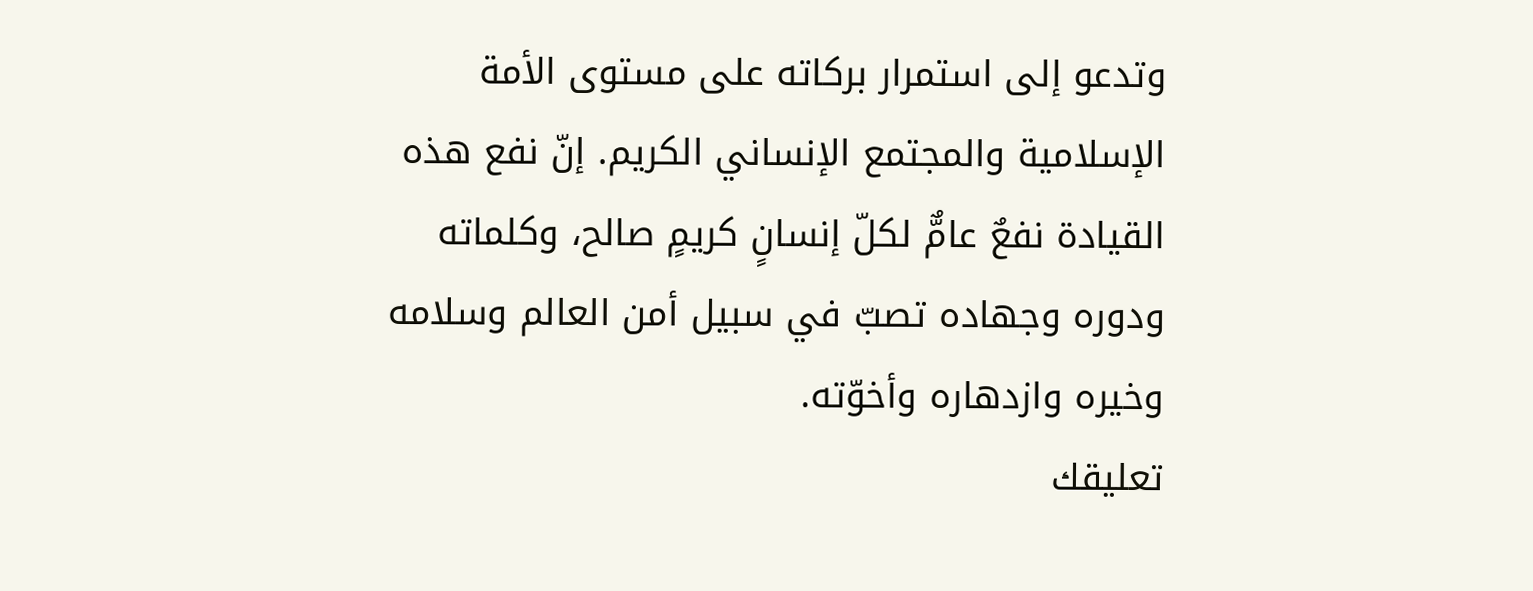وتدعو إلى استمرار بركاته على مستوى الأمة الإسلامية والمجتمع الإنساني الكريم. إنّ نفع هذه القيادة نفعٌ عامٌّ لكلّ إنسانٍ كريمٍ صالح، وكلماته ودوره وجهاده تصبّ في سبيل أمن العالم وسلامه وخيره وازدهاره وأخوّته.
تعليقك